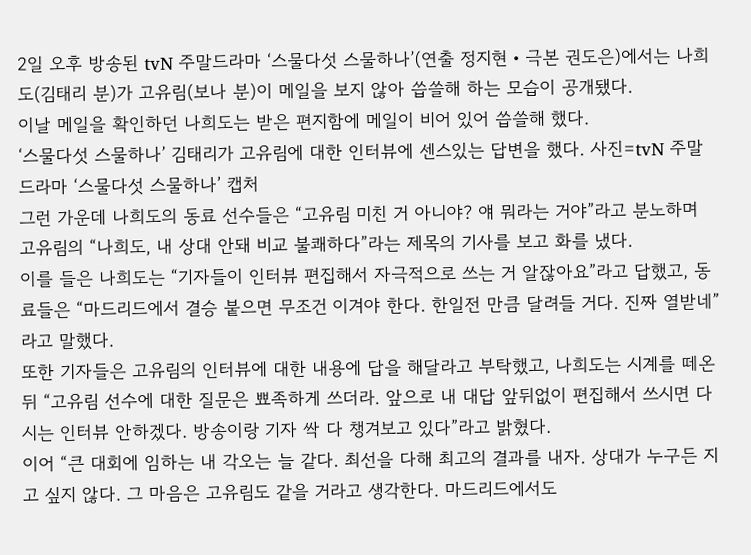2일 오후 방송된 tvN 주말드라마 ‘스물다섯 스물하나’(연출 정지현‧극본 권도은)에서는 나희도(김태리 분)가 고유림(보나 분)이 메일을 보지 않아 씁쓸해 하는 모습이 공개됐다.
이날 메일을 확인하던 나희도는 받은 편지함에 메일이 비어 있어 씁쓸해 했다.
‘스물다섯 스물하나’ 김태리가 고유림에 대한 인터뷰에 센스있는 답변을 했다. 사진=tvN 주말드라마 ‘스물다섯 스물하나’ 캡처
그런 가운데 나희도의 동료 선수들은 “고유림 미친 거 아니야? 얘 뭐라는 거야”라고 분노하며 고유림의 “나희도, 내 상대 안돼 비교 불쾌하다”라는 제목의 기사를 보고 화를 냈다.
이를 들은 나희도는 “기자들이 인터뷰 편집해서 자극적으로 쓰는 거 알잖아요”라고 답했고, 동료들은 “마드리드에서 결승 붙으면 무조건 이겨야 한다. 한일전 만큼 달려들 거다. 진짜 열받네”라고 말했다.
또한 기자들은 고유림의 인터뷰에 대한 내용에 답을 해달라고 부탁했고, 나희도는 시계를 떼온 뒤 “고유림 선수에 대한 질문은 뾰족하게 쓰더라. 앞으로 내 대답 앞뒤없이 편집해서 쓰시면 다시는 인터뷰 안하겠다. 방송이랑 기자 싹 다 챙겨보고 있다”라고 밝혔다.
이어 “큰 대회에 임하는 내 각오는 늘 같다. 최선을 다해 최고의 결과를 내자. 상대가 누구든 지고 싶지 않다. 그 마음은 고유림도 같을 거라고 생각한다. 마드리드에서도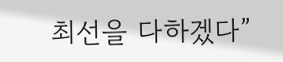최선을 다하겠다”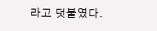라고 덧붙였다.